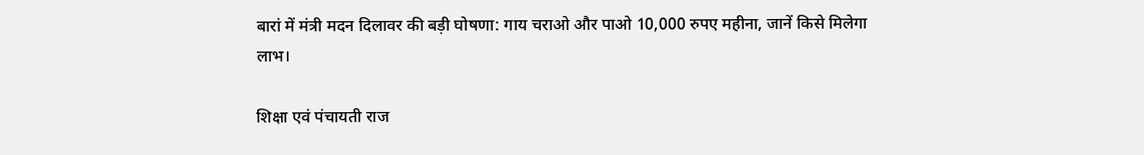बारां में मंत्री मदन दिलावर की बड़ी घोषणा: गाय चराओ और पाओ 10,000 रुपए महीना, जानें किसे मिलेगा लाभ।

शिक्षा एवं पंचायती राज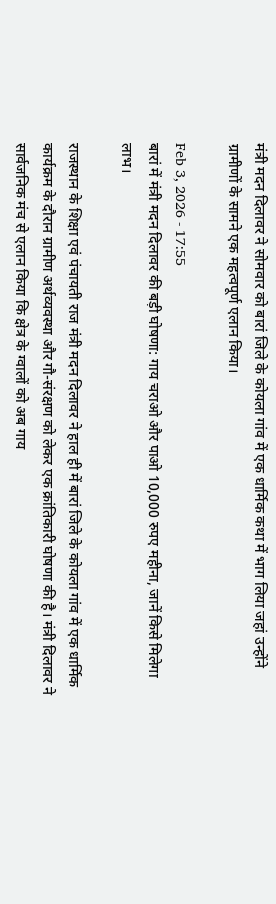मंत्री मदन दिलावर ने सोमवार को बारां जिले के कोयला गांव में एक धार्मिक कथा में भाग लिया जहां उन्होंने ग्रामीणों के सामने एक महत्वपूर्ण एलान किया।

Feb 3, 2026 - 17:55
बारां में मंत्री मदन दिलावर की बड़ी घोषणा: गाय चराओ और पाओ 10,000 रुपए महीना, जानें किसे मिलेगा लाभ।

राजस्थान के शिक्षा एवं पंचायती राज मंत्री मदन दिलावर ने हाल ही में बारां जिले के कोयला गांव में एक धार्मिक कार्यक्रम के दौरान ग्रामीण अर्थव्यवस्था और गौ-संरक्षण को लेकर एक क्रांतिकारी घोषणा की है। मंत्री दिलावर ने सार्वजनिक मंच से एलान किया कि क्षेत्र के ग्वालों को अब गाय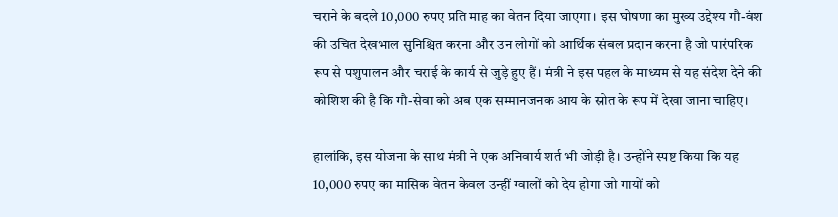चराने के बदले 10,000 रुपए प्रति माह का वेतन दिया जाएगा। इस घोषणा का मुख्य उद्देश्य गौ-वंश की उचित देखभाल सुनिश्चित करना और उन लोगों को आर्थिक संबल प्रदान करना है जो पारंपरिक रूप से पशुपालन और चराई के कार्य से जुड़े हुए हैं। मंत्री ने इस पहल के माध्यम से यह संदेश देने की कोशिश की है कि गौ-सेवा को अब एक सम्मानजनक आय के स्रोत के रूप में देखा जाना चाहिए।

हालांकि, इस योजना के साथ मंत्री ने एक अनिवार्य शर्त भी जोड़ी है। उन्होंने स्पष्ट किया कि यह 10,000 रुपए का मासिक वेतन केवल उन्हीं ग्वालों को देय होगा जो गायों को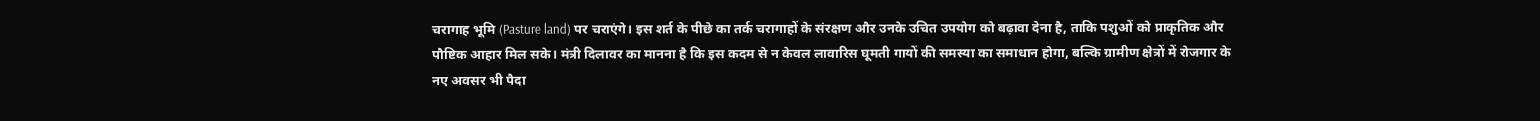चरागाह भूमि (Pasture land) पर चराएंगे। इस शर्त के पीछे का तर्क चरागाहों के संरक्षण और उनके उचित उपयोग को बढ़ावा देना है, ताकि पशुओं को प्राकृतिक और पौष्टिक आहार मिल सके। मंत्री दिलावर का मानना है कि इस कदम से न केवल लावारिस घूमती गायों की समस्या का समाधान होगा, बल्कि ग्रामीण क्षेत्रों में रोजगार के नए अवसर भी पैदा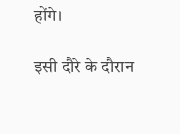होंगे।

इसी दौरे के दौरान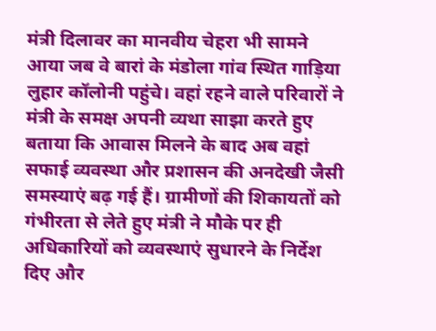मंत्री दिलावर का मानवीय चेहरा भी सामने आया जब वे बारां के मंडोला गांव स्थित गाड़िया लुहार कॉलोनी पहुंचे। वहां रहने वाले परिवारों ने मंत्री के समक्ष अपनी व्यथा साझा करते हुए बताया कि आवास मिलने के बाद अब वहां सफाई व्यवस्था और प्रशासन की अनदेखी जैसी समस्याएं बढ़ गई हैं। ग्रामीणों की शिकायतों को गंभीरता से लेते हुए मंत्री ने मौके पर ही अधिकारियों को व्यवस्थाएं सुधारने के निर्देश दिए और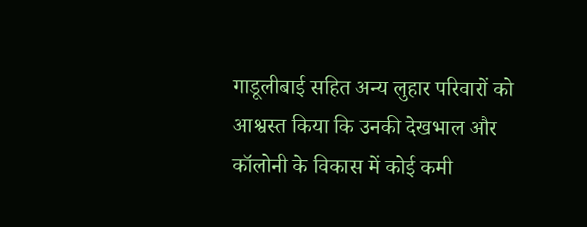गाडूलीबाई सहित अन्य लुहार परिवारों को आश्वस्त किया कि उनकी देखभाल और कॉलोनी के विकास में कोई कमी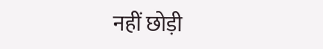नहीं छोड़ी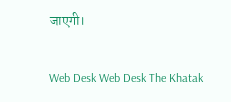जाएगी।

Web Desk Web Desk The Khatak